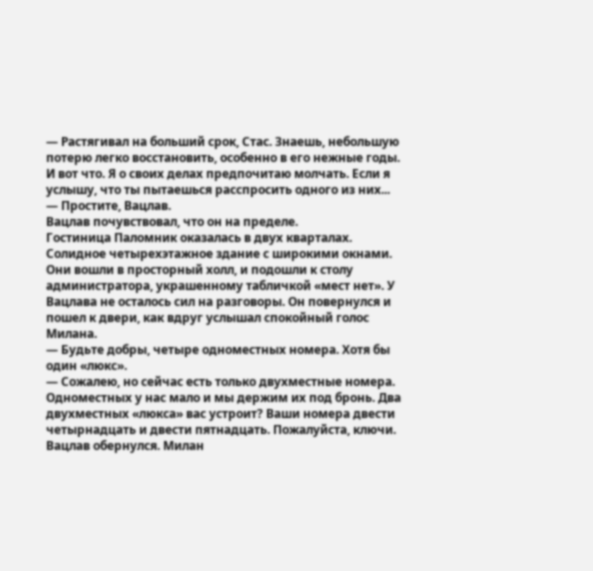— Растягивал на больший срок, Стас. Знаешь, небольшую потерю легко восстановить, особенно в его нежные годы. И вот что. Я о своих делах предпочитаю молчать. Если я услышу, что ты пытаешься расспросить одного из них...
— Простите, Вацлав.
Вацлав почувствовал, что он на пределе.
Гостиница Паломник оказалась в двух кварталах. Солидное четырехэтажное здание с широкими окнами. Они вошли в просторный холл, и подошли к столу администратора, украшенному табличкой «мест нет». У Вацлава не осталось сил на разговоры. Он повернулся и пошел к двери, как вдруг услышал спокойный голос Милана.
— Будьте добры, четыре одноместных номера. Хотя бы один «люкс».
— Сожалею, но сейчас есть только двухместные номера. Одноместных у нас мало и мы держим их под бронь. Два двухместных «люкса» вас устроит? Ваши номера двести четырнадцать и двести пятнадцать. Пожалуйста, ключи.
Вацлав обернулся. Милан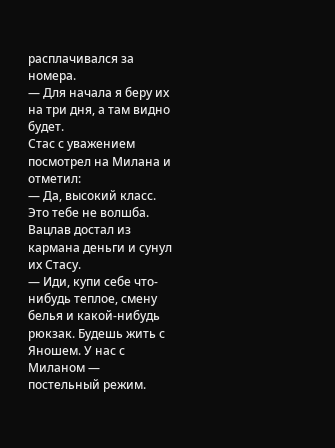расплачивался за номера.
— Для начала я беру их на три дня, а там видно будет.
Стас с уважением посмотрел на Милана и отметил:
— Да, высокий класс. Это тебе не волшба.
Вацлав достал из кармана деньги и сунул их Стасу.
— Иди, купи себе что-нибудь теплое, смену белья и какой-нибудь рюкзак. Будешь жить с Яношем. У нас с Миланом — постельный режим.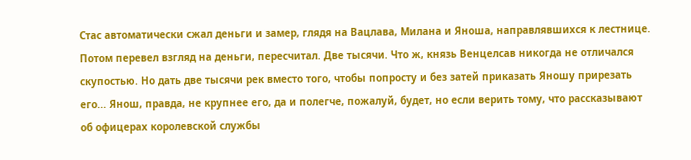Стас автоматически сжал деньги и замер, глядя на Вацлава, Милана и Яноша, направлявшихся к лестнице. Потом перевел взгляд на деньги, пересчитал. Две тысячи. Что ж, князь Венцелсав никогда не отличался скупостью. Но дать две тысячи рек вместо того, чтобы попросту и без затей приказать Яношу прирезать его... Янош, правда, не крупнее его, да и полегче, пожалуй, будет, но если верить тому, что рассказывают об офицерах королевской службы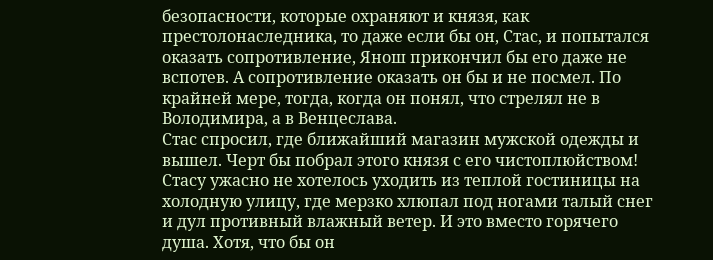безопасности, которые охраняют и князя, как престолонаследника, то даже если бы он, Стас, и попытался оказать сопротивление, Янош прикончил бы его даже не вспотев. А сопротивление оказать он бы и не посмел. По крайней мере, тогда, когда он понял, что стрелял не в Володимира, а в Венцеслава.
Стас спросил, где ближайший магазин мужской одежды и вышел. Черт бы побрал этого князя с его чистоплюйством! Стасу ужасно не хотелось уходить из теплой гостиницы на холодную улицу, где мерзко хлюпал под ногами талый снег и дул противный влажный ветер. И это вместо горячего душа. Хотя, что бы он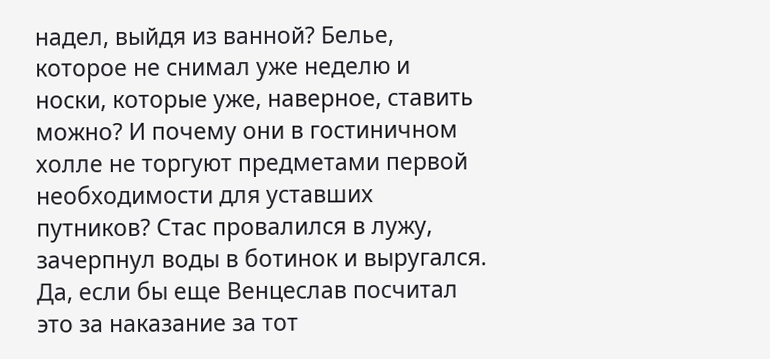надел, выйдя из ванной? Белье, которое не снимал уже неделю и носки, которые уже, наверное, ставить можно? И почему они в гостиничном холле не торгуют предметами первой необходимости для уставших путников? Стас провалился в лужу, зачерпнул воды в ботинок и выругался. Да, если бы еще Венцеслав посчитал это за наказание за тот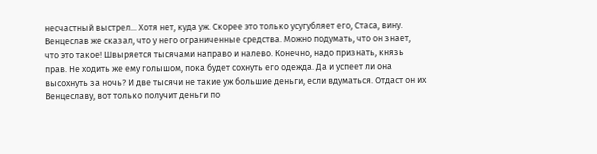несчастный выстрел... Хотя нет, куда уж. Скорее это только усугубляет его, Стаса, вину. Венцеслав же сказал, что у него ограниченные средства. Можно подумать, что он знает, что это такое! Швыряется тысячами направо и налево. Конечно, надо признать, князь прав. Не ходить же ему голышом, пока будет сохнуть его одежда. Да и успеет ли она высохнуть за ночь? И две тысячи не такие уж большие деньги, если вдуматься. Отдаст он их Венцеславу, вот только получит деньги по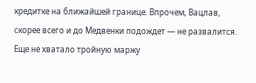кредитке на ближайшей границе. Впрочем, Вацлав, скорее всего и до Медвенки подождет — не развалится. Еще не хватало тройную маржу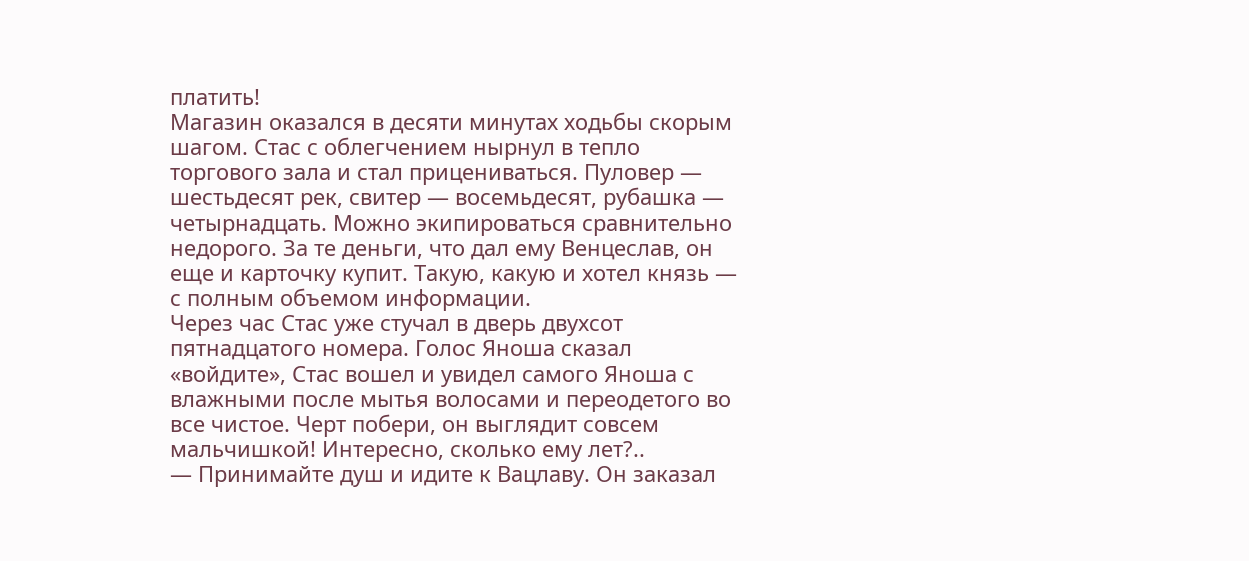платить!
Магазин оказался в десяти минутах ходьбы скорым шагом. Стас с облегчением нырнул в тепло торгового зала и стал прицениваться. Пуловер — шестьдесят рек, свитер — восемьдесят, рубашка — четырнадцать. Можно экипироваться сравнительно недорого. За те деньги, что дал ему Венцеслав, он еще и карточку купит. Такую, какую и хотел князь — с полным объемом информации.
Через час Стас уже стучал в дверь двухсот пятнадцатого номера. Голос Яноша сказал «войдите», Стас вошел и увидел самого Яноша с влажными после мытья волосами и переодетого во все чистое. Черт побери, он выглядит совсем мальчишкой! Интересно, сколько ему лет?..
— Принимайте душ и идите к Вацлаву. Он заказал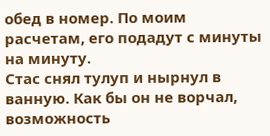обед в номер. По моим расчетам, его подадут с минуты на минуту.
Стас снял тулуп и нырнул в ванную. Как бы он не ворчал, возможность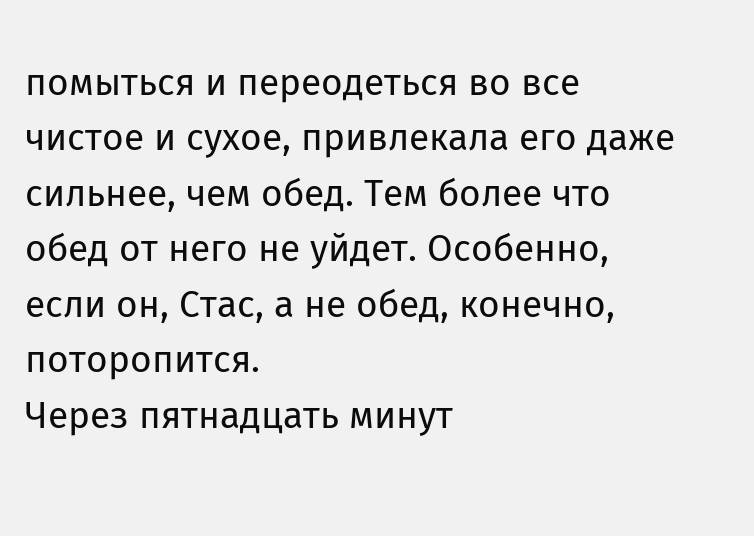помыться и переодеться во все чистое и сухое, привлекала его даже сильнее, чем обед. Тем более что обед от него не уйдет. Особенно, если он, Стас, а не обед, конечно, поторопится.
Через пятнадцать минут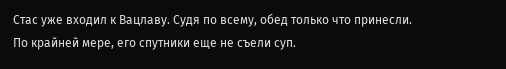Стас уже входил к Вацлаву. Судя по всему, обед только что принесли. По крайней мере, его спутники еще не съели суп.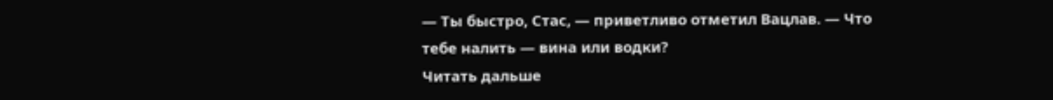— Ты быстро, Стас, — приветливо отметил Вацлав. — Что тебе налить — вина или водки?
Читать дальше